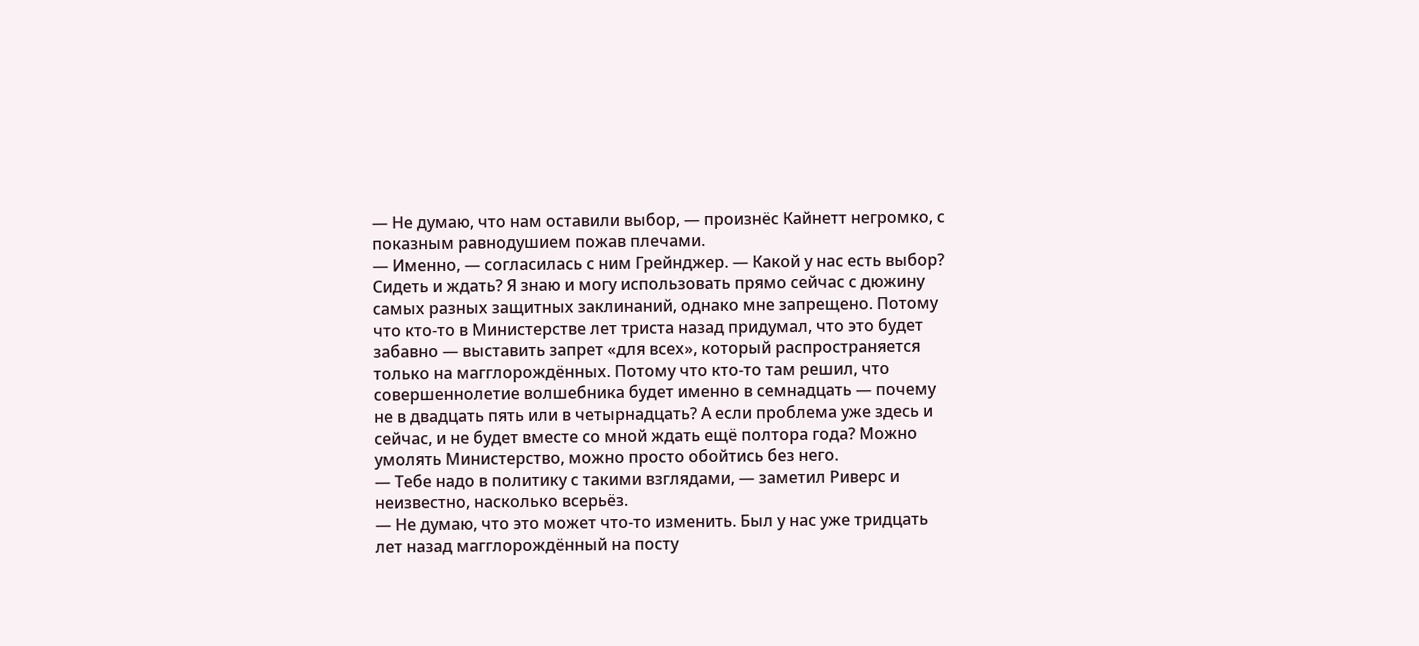— Не думаю, что нам оставили выбор, — произнёс Кайнетт негромко, с показным равнодушием пожав плечами.
— Именно, — согласилась с ним Грейнджер. — Какой у нас есть выбор? Сидеть и ждать? Я знаю и могу использовать прямо сейчас с дюжину самых разных защитных заклинаний, однако мне запрещено. Потому что кто-то в Министерстве лет триста назад придумал, что это будет забавно — выставить запрет «для всех», который распространяется только на магглорождённых. Потому что кто-то там решил, что совершеннолетие волшебника будет именно в семнадцать — почему не в двадцать пять или в четырнадцать? А если проблема уже здесь и сейчас, и не будет вместе со мной ждать ещё полтора года? Можно умолять Министерство, можно просто обойтись без него.
— Тебе надо в политику с такими взглядами, — заметил Риверс и неизвестно, насколько всерьёз.
— Не думаю, что это может что-то изменить. Был у нас уже тридцать лет назад магглорождённый на посту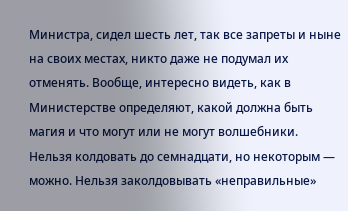Министра, сидел шесть лет, так все запреты и ныне на своих местах, никто даже не подумал их отменять. Вообще, интересно видеть, как в Министерстве определяют, какой должна быть магия и что могут или не могут волшебники. Нельзя колдовать до семнадцати, но некоторым — можно. Нельзя заколдовывать «неправильные»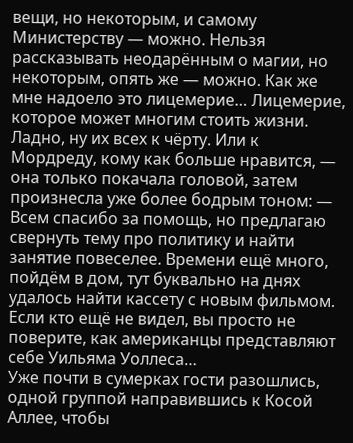вещи, но некоторым, и самому Министерству — можно. Нельзя рассказывать неодарённым о магии, но некоторым, опять же — можно. Как же мне надоело это лицемерие… Лицемерие, которое может многим стоить жизни. Ладно, ну их всех к чёрту. Или к Мордреду, кому как больше нравится, — она только покачала головой, затем произнесла уже более бодрым тоном: — Всем спасибо за помощь, но предлагаю свернуть тему про политику и найти занятие повеселее. Времени ещё много, пойдём в дом, тут буквально на днях удалось найти кассету с новым фильмом. Если кто ещё не видел, вы просто не поверите, как американцы представляют себе Уильяма Уоллеса…
Уже почти в сумерках гости разошлись, одной группой направившись к Косой Аллее, чтобы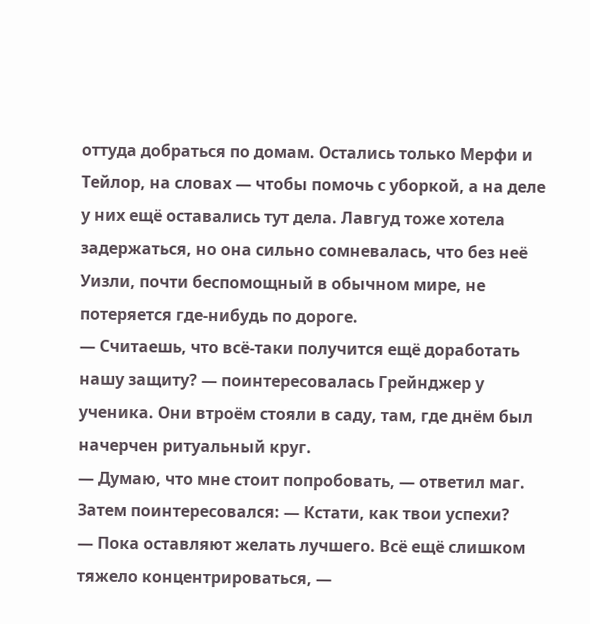оттуда добраться по домам. Остались только Мерфи и Тейлор, на словах — чтобы помочь с уборкой, а на деле у них ещё оставались тут дела. Лавгуд тоже хотела задержаться, но она сильно сомневалась, что без неё Уизли, почти беспомощный в обычном мире, не потеряется где-нибудь по дороге.
— Считаешь, что всё-таки получится ещё доработать нашу защиту? — поинтересовалась Грейнджер у ученика. Они втроём стояли в саду, там, где днём был начерчен ритуальный круг.
— Думаю, что мне стоит попробовать, — ответил маг. Затем поинтересовался: — Кстати, как твои успехи?
— Пока оставляют желать лучшего. Всё ещё слишком тяжело концентрироваться, —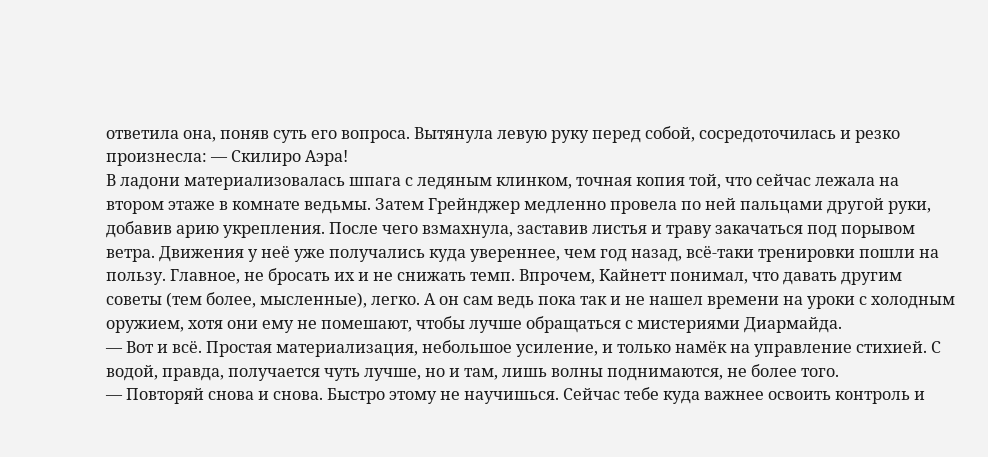ответила она, поняв суть его вопроса. Вытянула левую руку перед собой, сосредоточилась и резко произнесла: — Скилиро Аэра!
В ладони материализовалась шпага с ледяным клинком, точная копия той, что сейчас лежала на втором этаже в комнате ведьмы. Затем Грейнджер медленно провела по ней пальцами другой руки, добавив арию укрепления. После чего взмахнула, заставив листья и траву закачаться под порывом ветра. Движения у неё уже получались куда увереннее, чем год назад, всё-таки тренировки пошли на пользу. Главное, не бросать их и не снижать темп. Впрочем, Кайнетт понимал, что давать другим советы (тем более, мысленные), легко. А он сам ведь пока так и не нашел времени на уроки с холодным оружием, хотя они ему не помешают, чтобы лучше обращаться с мистериями Диармайда.
— Вот и всё. Простая материализация, небольшое усиление, и только намёк на управление стихией. С водой, правда, получается чуть лучше, но и там, лишь волны поднимаются, не более того.
— Повторяй снова и снова. Быстро этому не научишься. Сейчас тебе куда важнее освоить контроль и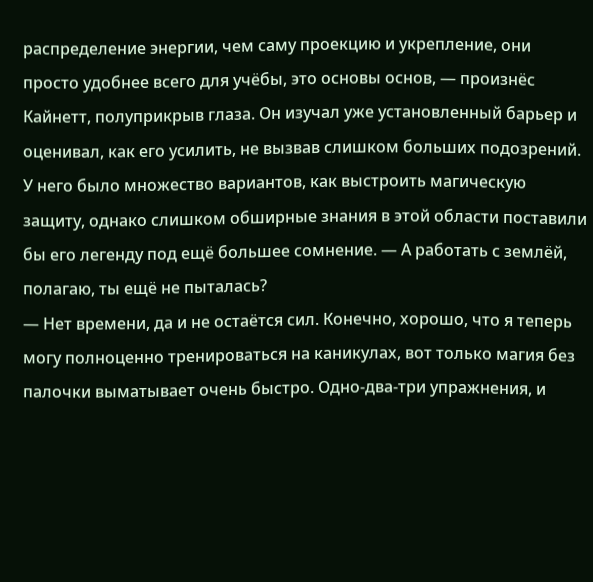распределение энергии, чем саму проекцию и укрепление, они просто удобнее всего для учёбы, это основы основ, — произнёс Кайнетт, полуприкрыв глаза. Он изучал уже установленный барьер и оценивал, как его усилить, не вызвав слишком больших подозрений. У него было множество вариантов, как выстроить магическую защиту, однако слишком обширные знания в этой области поставили бы его легенду под ещё большее сомнение. — А работать с землёй, полагаю, ты ещё не пыталась?
— Нет времени, да и не остаётся сил. Конечно, хорошо, что я теперь могу полноценно тренироваться на каникулах, вот только магия без палочки выматывает очень быстро. Одно-два-три упражнения, и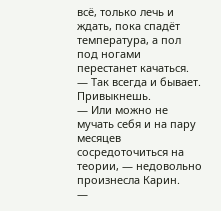всё, только лечь и ждать, пока спадёт температура, а пол под ногами перестанет качаться.
— Так всегда и бывает. Привыкнешь.
— Или можно не мучать себя и на пару месяцев сосредоточиться на теории, — недовольно произнесла Карин.
—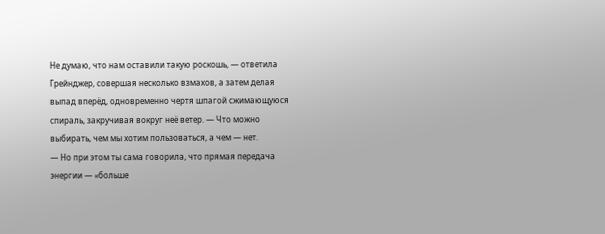Не думаю, что нам оставили такую роскошь, — ответила Грейнджер, совершая несколько взмахов, а затем делая выпад вперёд, одновременно чертя шпагой сжимающуюся спираль, закручивая вокруг неё ветер. — Что можно выбирать, чем мы хотим пользоваться, а чем — нет.
— Но при этом ты сама говорила, что прямая передача энергии — «больше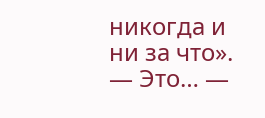никогда и ни за что».
— Это… —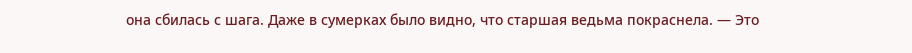она сбилась с шага. Даже в сумерках было видно, что старшая ведьма покраснела. — Это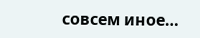совсем иное…